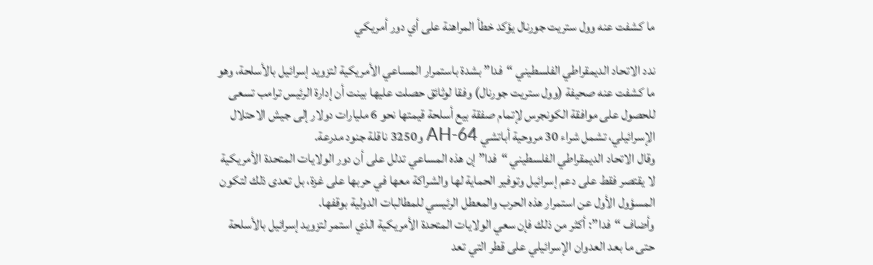ما كشفت عنه وول ستريت جورنال يؤكد خطأ المراهنة على أي دور أمريكي

ندد الاتحاد الديمقراطي الفلسطيني “فدا” بشدة باستمرار المساعي الأمريكية لتزويد إسرائيل بالأسلحة، وهو ما كشفت عنه صحيفة (وول ستريت جورنال) وفقا لوثائق حصلت عليها بينت أن إدارة الرئيس ترامب تسعى للحصول على موافقة الكونجرس لإتمام صفقة بيع أسلحة قيمتها نحو 6 مليارات دولار إلى جيش الاحتلال الإسرائيلي، تشمل شراء 30 مروحية أباتشي AH-64 و3250 ناقلة جنود مدرعة.
وقال الاتحاد الديمقراطي الفلسطيني “فدا” إن هذه المساعي تدلل على أن دور الولايات المتحدة الأمريكية لا يقتصر فقط على دعم إسرائيل وتوفير الحماية لها والشراكة معها في حربها على غزة، بل تعدى ذلك لتكون المسؤول الأول عن استمرار هذه الحرب والمعطل الرئيسي للمطالبات الدولية بوقفها.
وأضاف “فدا”: أكثر من ذلك فإن سعي الولايات المتحدة الأمريكية الذي استمر لتزويد إسرائيل بالأسلحة حتى ما بعد العدوان الإسرائيلي على قطر التي تعد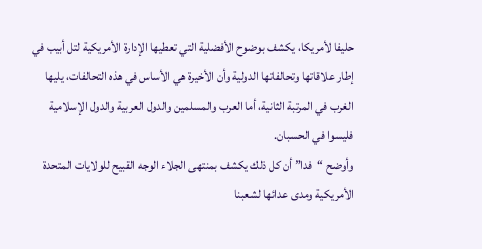حليفا لأمريكا، يكشف بوضوح الأفضلية التي تعطيها الإدارة الأمريكية لتل أبيب في إطار علاقاتها وتحالفاتها الدولية وأن الأخيرة هي الأساس في هذه التحالفات، يليها الغرب في المرتبة الثانية، أما العرب والمسلمين والدول العربية والدول الإسلامية فليسوا في الحسبان.
وأوضح “فدا” أن كل ذلك يكشف بمنتهى الجلاء الوجه القبيح للولايات المتحدة الأمريكية ومدى عدائها لشعبنا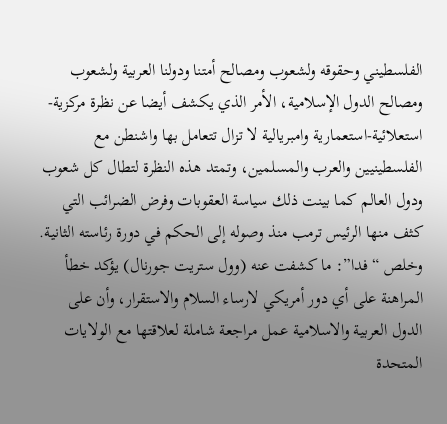الفلسطيني وحقوقه ولشعوب ومصالح أمتنا ودولنا العربية ولشعوب ومصالح الدول الإسلامية، الأمر الذي يكشف أيضا عن نظرة مركزية-استعلائية-استعمارية وامبريالية لا تزال تتعامل بها واشنطن مع الفلسطينيين والعرب والمسلمين، وتمتد هذه النظرة لتطال كل شعوب ودول العالم كما بينت ذلك سياسة العقوبات وفرض الضرائب التي كثف منها الرئيس ترمب منذ وصوله إلى الحكم في دورة رئاسته الثانية.
وخلص “فدا”: ما كشفت عنه (وول ستريت جورنال) يؤكد خطأ المراهنة على أي دور أمريكي لارساء السلام والاستقرار، وأن على الدول العربية والاسلامية عمل مراجعة شاملة لعلاقتها مع الولايات المتحدة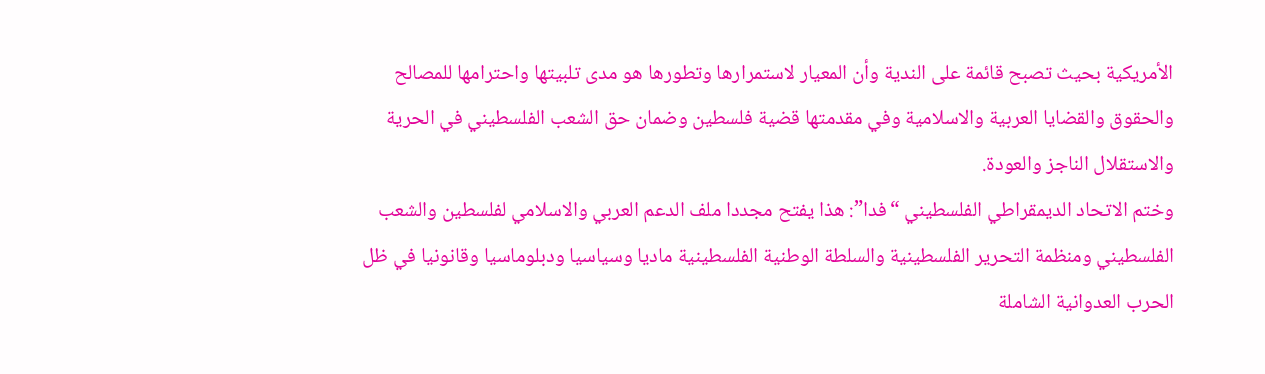الأمريكية بحيث تصبح قائمة على الندية وأن المعيار لاستمرارها وتطورها هو مدى تلبيتها واحترامها للمصالح والحقوق والقضايا العربية والاسلامية وفي مقدمتها قضية فلسطين وضمان حق الشعب الفلسطيني في الحرية والاستقلال الناجز والعودة.
وختم الاتحاد الديمقراطي الفلسطيني “فدا”: هذا يفتح مجددا ملف الدعم العربي والاسلامي لفلسطين والشعب الفلسطيني ومنظمة التحرير الفلسطينية والسلطة الوطنية الفلسطينية ماديا وسياسيا ودبلوماسيا وقانونيا في ظل الحرب العدوانية الشاملة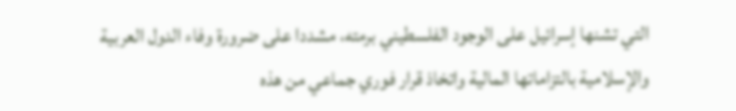التي تشنها إسرائيل على الوجود الفلسطيني برمته، مشددا على ضرورة وفاء الدول العربية والإسلامية بالتزاماتها المالية واتخاذ قرار فوري جماعي من هذه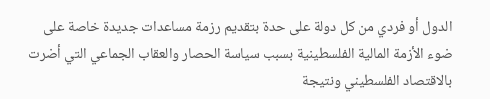الدول أو فردي من كل دولة على حدة بتقديم رزمة مساعدات جديدة خاصة على ضوء الأزمة المالية الفلسطينية بسبب سياسة الحصار والعقاب الجماعي التي أضرت بالاقتصاد الفلسطيني ونتيجة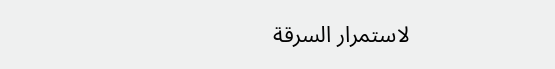لاستمرار السرقة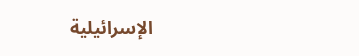الإسرائيلية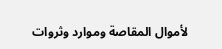لأموال المقاصة وموارد وثروات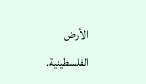الأرض الفلسطينية.